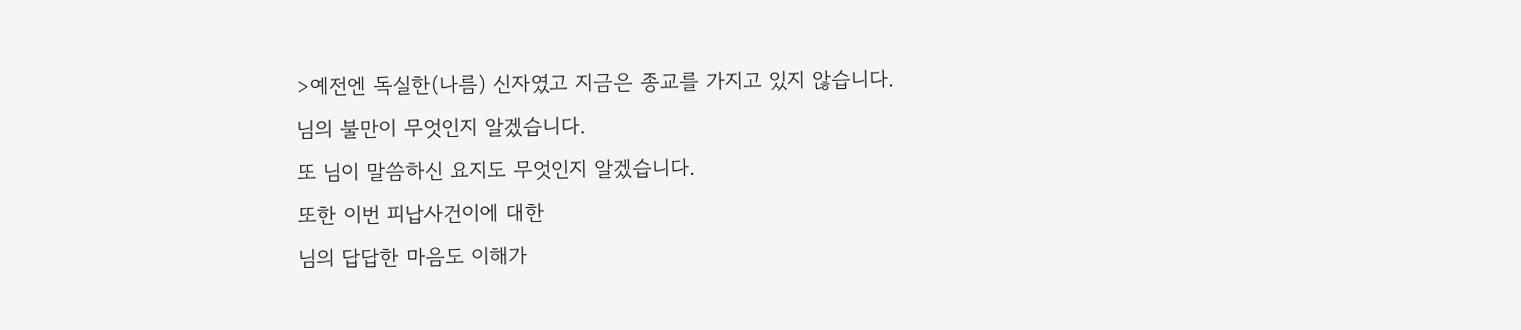>예전엔 독실한(나름) 신자였고 지금은 종교를 가지고 있지 않습니다.
님의 불만이 무엇인지 알겠습니다.
또 님이 말씀하신 요지도 무엇인지 알겠습니다.
또한 이번 피납사건이에 대한
님의 답답한 마음도 이해가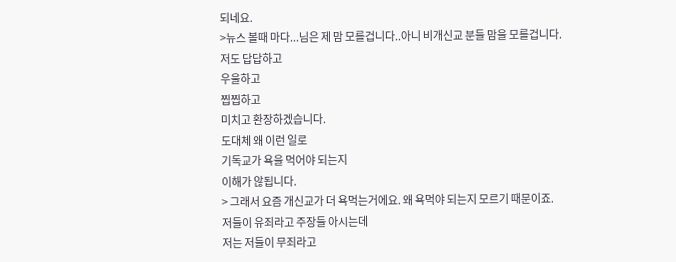되네요.
>뉴스 볼때 마다...님은 제 맘 모를겁니다..아니 비개신교 분들 맘을 모를겁니다.
저도 답답하고
우울하고
찝찝하고
미치고 환장하겠습니다.
도대체 왜 이런 일로
기독교가 욕을 먹어야 되는지
이해가 않됩니다.
> 그래서 요즘 개신교가 더 욕먹는거에요. 왜 욕먹야 되는지 모르기 때문이죠.
저들이 유죄라고 주장들 아시는데
저는 저들이 무죄라고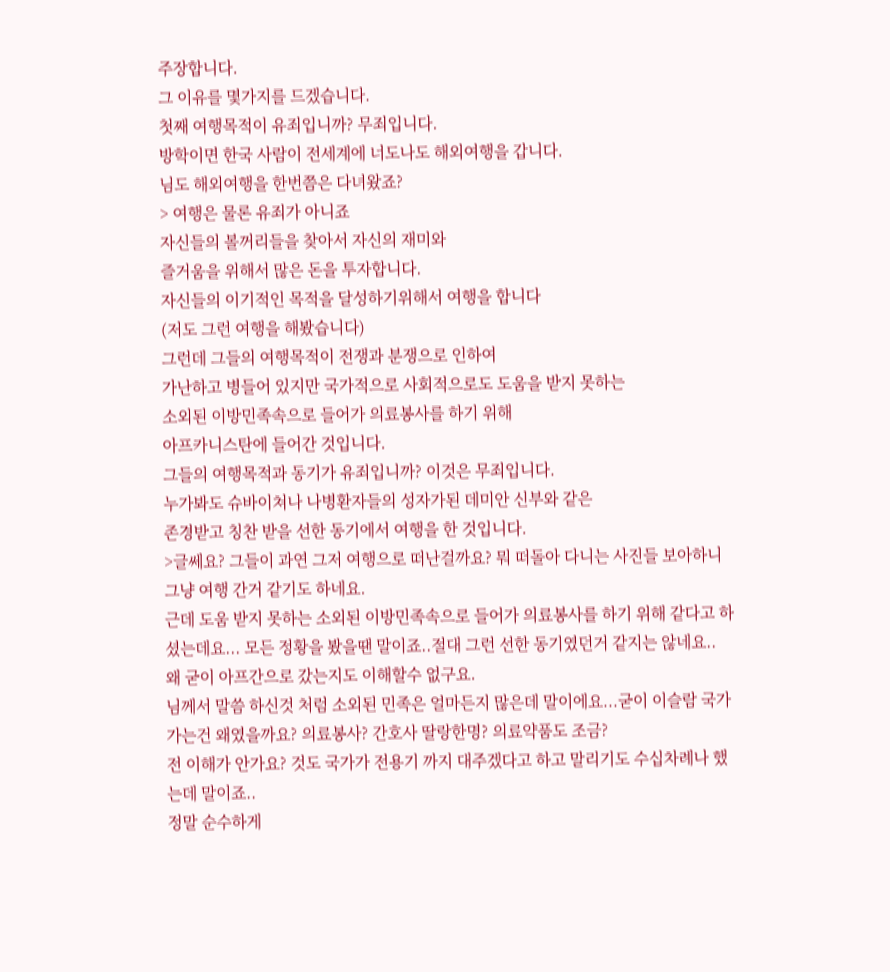주장합니다.
그 이유를 몇가지를 드겠습니다.
첫째 여행목적이 유죄입니까? 무죄입니다.
방학이면 한국 사람이 전세계에 너도나도 해외여행을 갑니다.
님도 해외여행을 한번쯤은 다녀왔죠?
> 여행은 물론 유죄가 아니죠
자신들의 볼꺼리들을 찾아서 자신의 재미와
즐거움을 위해서 많은 돈을 투자합니다.
자신들의 이기적인 목적을 달성하기위해서 여행을 합니다
(저도 그런 여행을 해봤습니다)
그런데 그들의 여행목적이 전쟁과 분쟁으로 인하여
가난하고 병들어 있지만 국가적으로 사회적으로도 도움을 받지 못하는
소외된 이방민족속으로 들어가 의료봉사를 하기 위해
아프카니스탄에 들어간 것입니다.
그들의 여행목적과 동기가 유죄입니까? 이것은 무죄입니다.
누가봐도 슈바이쳐나 나병환자들의 성자가된 데미안 신부와 같은
존경받고 칭찬 받을 선한 동기에서 여행을 한 것입니다.
>글쎄요? 그들이 과연 그저 여행으로 떠난걸까요? 뭐 떠돌아 다니는 사진들 보아하니
그냥 여행 간거 같기도 하네요.
근데 도움 받지 못하는 소외된 이방민족속으로 들어가 의료봉사를 하기 위해 같다고 하
셨는데요... 모든 정황을 봤을땐 말이죠..절대 그런 선한 동기였던거 같지는 않네요..
왜 굳이 아프간으로 갔는지도 이해할수 없구요.
님께서 말씀 하신것 처럼 소외된 민족은 얼마든지 많은데 말이에요...굳이 이슬람 국가
가는건 왜였을까요? 의료봉사? 간호사 딸랑한명? 의료약품도 조금?
전 이해가 안가요? 것도 국가가 전용기 까지 대주겠다고 하고 말리기도 수십차례나 했
는데 말이죠..
정말 순수하게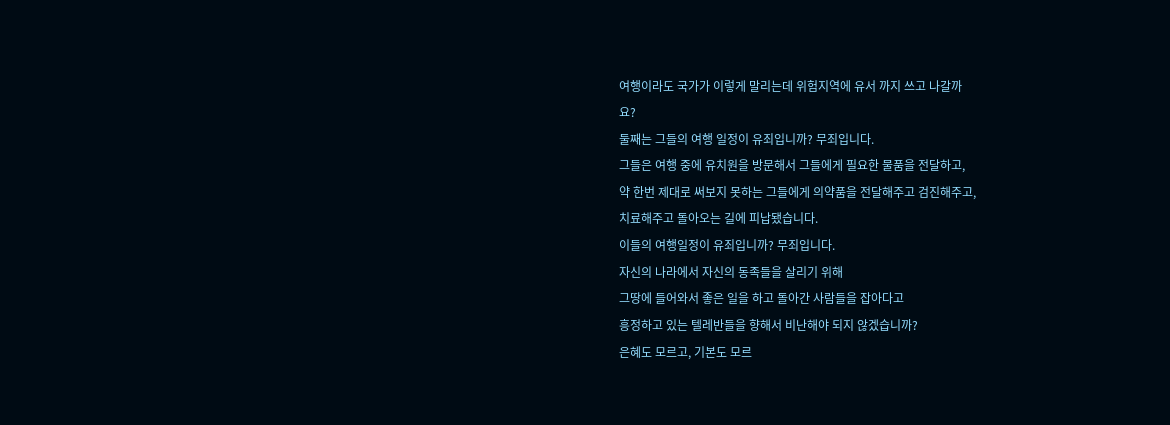여행이라도 국가가 이렇게 말리는데 위험지역에 유서 까지 쓰고 나갈까
요?
둘째는 그들의 여행 일정이 유죄입니까? 무죄입니다.
그들은 여행 중에 유치원을 방문해서 그들에게 필요한 물품을 전달하고,
약 한번 제대로 써보지 못하는 그들에게 의약품을 전달해주고 검진해주고,
치료해주고 돌아오는 길에 피납됐습니다.
이들의 여행일정이 유죄입니까? 무죄입니다.
자신의 나라에서 자신의 동족들을 살리기 위해
그땅에 들어와서 좋은 일을 하고 돌아간 사람들을 잡아다고
흥정하고 있는 텔레반들을 향해서 비난해야 되지 않겠습니까?
은혜도 모르고, 기본도 모르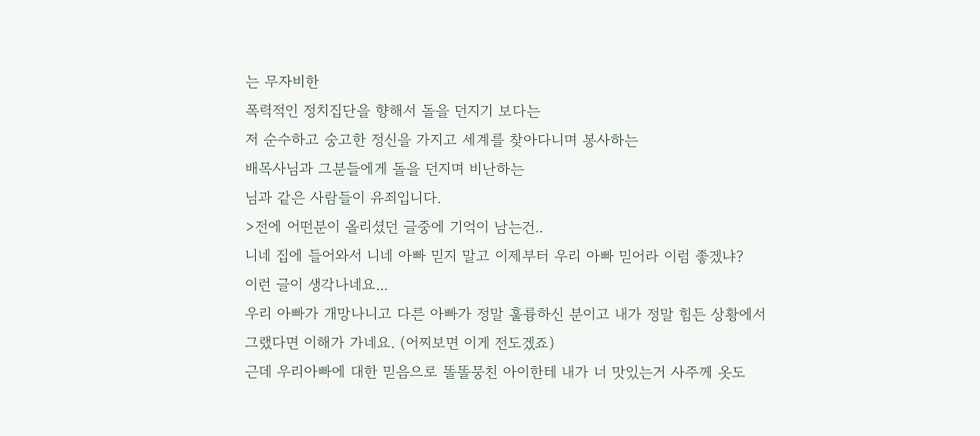는 무자비한
폭력적인 정치집단을 향해서 돌을 던지기 보다는
저 순수하고 숭고한 정신을 가지고 세계를 찾아다니며 봉사하는
배목사님과 그분들에게 돌을 던지며 비난하는
님과 같은 사람들이 유죄입니다.
>전에 어떤분이 올리셨던 글중에 기억이 남는건..
니네 집에 들어와서 니네 아빠 믿지 말고 이제부터 우리 아빠 믿어라 이럼 좋겠냐?
이런 글이 생각나네요...
우리 아빠가 개망나니고 다른 아빠가 정말 훌륭하신 분이고 내가 정말 힘든 상황에서
그랬다면 이해가 가네요. (어찌보면 이게 전도겠죠)
근데 우리아빠에 대한 믿음으로 똘똘뭉친 아이한테 내가 너 맛있는거 사주께 옷도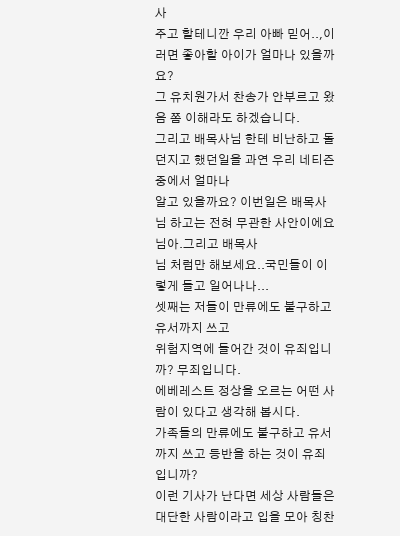사
주고 할테니깐 우리 아빠 믿어..,이러면 좋아할 아이가 얼마나 있을까요?
그 유치원가서 찬송가 안부르고 왔음 쫌 이해라도 하겠습니다.
그리고 배목사님 한테 비난하고 돌던지고 했던일을 과연 우리 네티즌 중에서 얼마나
알고 있을까요? 이번일은 배목사님 하고는 전혀 무관한 사안이에요 님아.그리고 배목사
님 처럼만 해보세요..국민들이 이렇게 들고 일어나나...
셋째는 저들이 만류에도 불구하고 유서까지 쓰고
위험지역에 들어간 것이 유죄입니까? 무죄입니다.
에베레스트 정상을 오르는 어떤 사람이 있다고 생각해 봅시다.
가족들의 만류에도 불구하고 유서까지 쓰고 등반을 하는 것이 유죄입니까?
이런 기사가 난다면 세상 사람들은 대단한 사람이라고 입을 모아 칭찬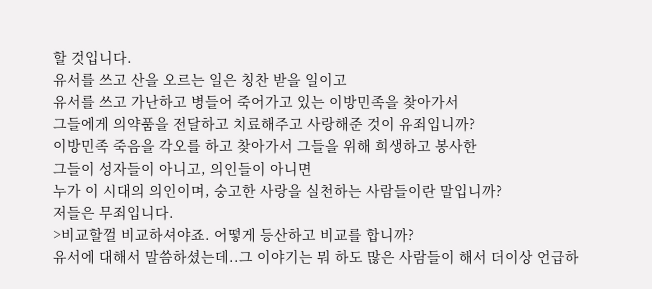할 것입니다.
유서를 쓰고 산을 오르는 일은 칭찬 받을 일이고
유서를 쓰고 가난하고 병들어 죽어가고 있는 이방민족을 찾아가서
그들에게 의약품을 전달하고 치료해주고 사랑해준 것이 유죄입니까?
이방민족 죽음을 각오를 하고 찾아가서 그들을 위해 희생하고 봉사한
그들이 성자들이 아니고, 의인들이 아니면
누가 이 시대의 의인이며, 숭고한 사랑을 실천하는 사람들이란 말입니까?
저들은 무죄입니다.
>비교할껄 비교하셔야죠. 어떻게 등산하고 비교를 합니까?
유서에 대해서 말씀하셨는데..그 이야기는 뭐 하도 많은 사람들이 해서 더이상 언급하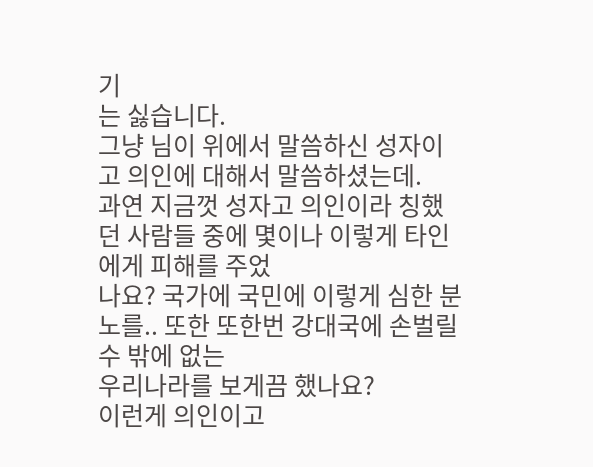기
는 싫습니다.
그냥 님이 위에서 말씀하신 성자이고 의인에 대해서 말씀하셨는데.
과연 지금껏 성자고 의인이라 칭했던 사람들 중에 몇이나 이렇게 타인에게 피해를 주었
나요? 국가에 국민에 이렇게 심한 분노를.. 또한 또한번 강대국에 손벌릴수 밖에 없는
우리나라를 보게끔 했나요?
이런게 의인이고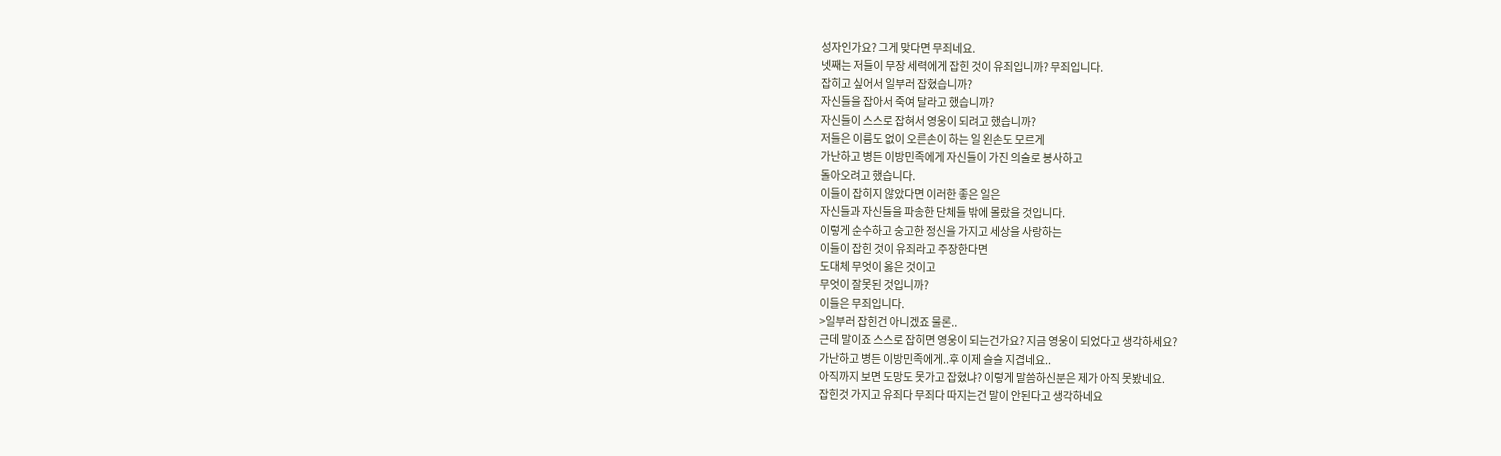성자인가요? 그게 맞다면 무죄네요.
넷째는 저들이 무장 세력에게 잡힌 것이 유죄입니까? 무죄입니다.
잡히고 싶어서 일부러 잡혔습니까?
자신들을 잡아서 죽여 달라고 했습니까?
자신들이 스스로 잡혀서 영웅이 되려고 했습니까?
저들은 이름도 없이 오른손이 하는 일 왼손도 모르게
가난하고 병든 이방민족에게 자신들이 가진 의술로 봉사하고
돌아오려고 했습니다.
이들이 잡히지 않았다면 이러한 좋은 일은
자신들과 자신들을 파송한 단체들 밖에 몰랐을 것입니다.
이렇게 순수하고 숭고한 정신을 가지고 세상을 사랑하는
이들이 잡힌 것이 유죄라고 주장한다면
도대체 무엇이 옳은 것이고
무엇이 잘못된 것입니까?
이들은 무죄입니다.
>일부러 잡힌건 아니겠죠 물론..
근데 말이죠 스스로 잡히면 영웅이 되는건가요? 지금 영웅이 되었다고 생각하세요?
가난하고 병든 이방민족에게..후 이제 슬슬 지겹네요..
아직까지 보면 도망도 못가고 잡혔냐? 이렇게 말씀하신분은 제가 아직 못봤네요.
잡힌것 가지고 유죄다 무죄다 따지는건 말이 안된다고 생각하네요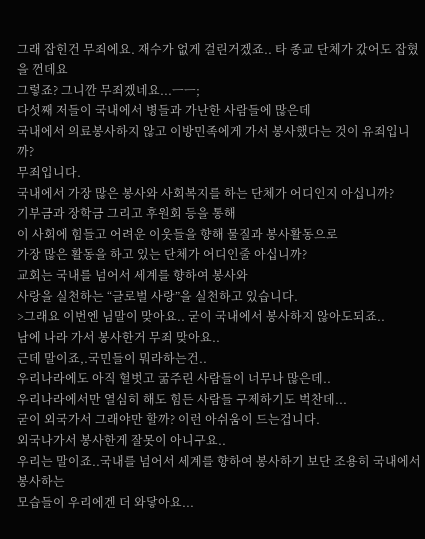그래 잡힌건 무죄에요. 재수가 없게 걸린거겠죠.. 타 종교 단체가 갔어도 잡혔을 껀데요
그렇죠? 그니깐 무죄겠네요...ㅡㅡ;
다섯째 저들이 국내에서 병들과 가난한 사람들에 많은데
국내에서 의료봉사하지 않고 이방민족에게 가서 봉사했다는 것이 유죄입니까?
무죄입니다.
국내에서 가장 많은 봉사와 사회복지를 하는 단체가 어디인지 아십니까?
기부금과 장학금 그리고 후원회 등을 통해
이 사회에 힘들고 어려운 이웃들을 향해 물질과 봉사활동으로
가장 많은 활동을 하고 있는 단체가 어디인줄 아십니까?
교회는 국내를 넘어서 세계를 향하여 봉사와
사랑을 실천하는 “글로벌 사랑”을 실천하고 있습니다.
>그래요 이번엔 님말이 맞아요.. 굳이 국내에서 봉사하지 않아도되죠..
남에 나라 가서 봉사한거 무죄 맞아요..
근데 말이죠,.국민들이 뭐라하는건..
우리나라에도 아직 헐벗고 굶주린 사람들이 너무나 많은데..
우리나라에서만 열심히 해도 힘든 사람들 구제하기도 벅찬데...
굳이 외국가서 그래야만 할까? 이런 아쉬움이 드는겁니다.
외국나가서 봉사한게 잘못이 아니구요..
우리는 말이죠..국내를 넘어서 세계를 향하여 봉사하기 보단 조용히 국내에서 봉사하는
모습들이 우리에겐 더 와닿아요...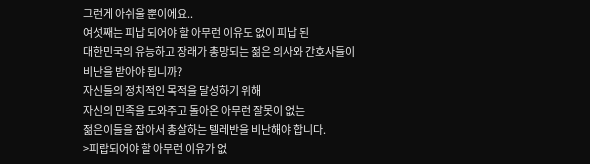그런게 아쉬울 뿐이에요..
여섯째는 피납 되어야 할 아무런 이유도 없이 피납 된
대한민국의 유능하고 장래가 총망되는 젊은 의사와 간호사들이
비난을 받아야 됩니까?
자신들의 정치적인 목적을 달성하기 위해
자신의 민족을 도와주고 돌아온 아무런 잘못이 없는
젊은이들을 잡아서 총살하는 텔레반을 비난해야 합니다.
>피랍되어야 할 아무런 이유가 없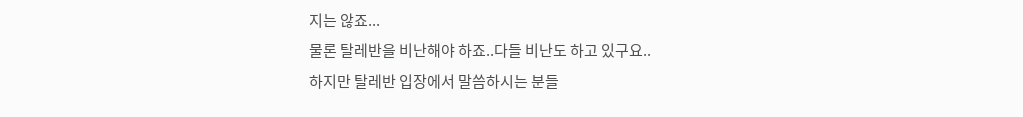지는 않죠...
물론 탈레반을 비난해야 하죠..다들 비난도 하고 있구요..
하지만 탈레반 입장에서 말씀하시는 분들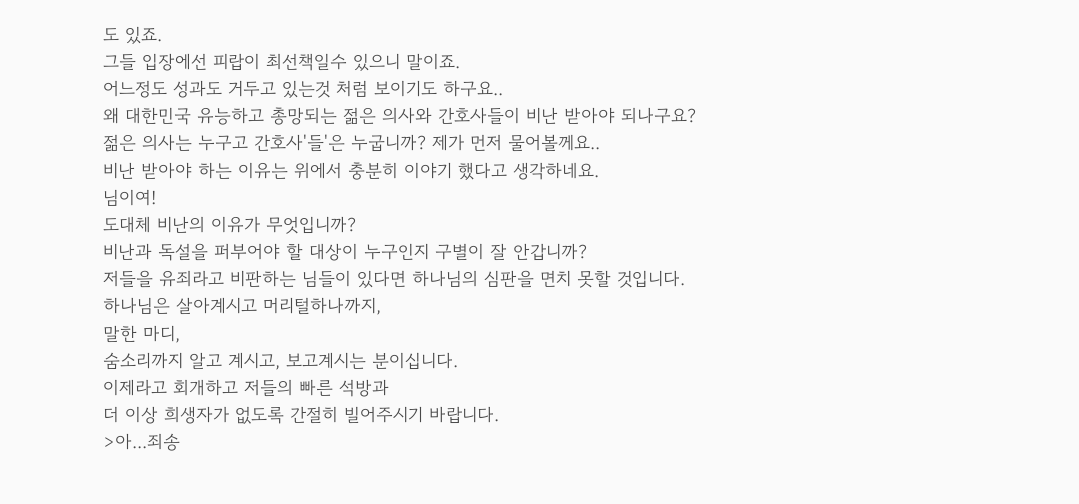도 있죠.
그들 입장에선 피랍이 최선책일수 있으니 말이죠.
어느정도 성과도 거두고 있는것 처럼 보이기도 하구요..
왜 대한민국 유능하고 총망되는 젊은 의사와 간호사들이 비난 받아야 되나구요?
젊은 의사는 누구고 간호사'들'은 누굽니까? 제가 먼저 물어볼께요..
비난 받아야 하는 이유는 위에서 충분히 이야기 했다고 생각하네요.
님이여!
도대체 비난의 이유가 무엇입니까?
비난과 독설을 퍼부어야 할 대상이 누구인지 구별이 잘 안갑니까?
저들을 유죄라고 비판하는 님들이 있다면 하나님의 심판을 면치 못할 것입니다.
하나님은 살아계시고 머리털하나까지,
말한 마디,
숨소리까지 알고 계시고, 보고계시는 분이십니다.
이제라고 회개하고 저들의 빠른 석방과
더 이상 희생자가 없도록 간절히 빌어주시기 바랍니다.
>아...죄송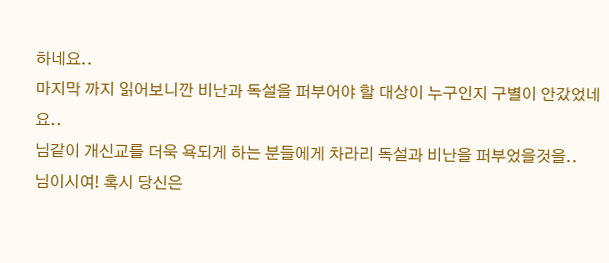하네요..
마지막 까지 읽어보니깐 비난과 독설을 퍼부어야 할 대상이 누구인지 구별이 안갔었네
요..
님같이 개신교를 더욱 욕되게 하는 분들에게 차라리 독설과 비난을 퍼부었을것을..
님이시여! 혹시 당신은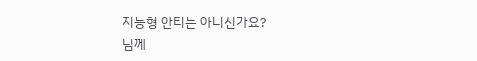지능형 안티는 아니신가요?
님께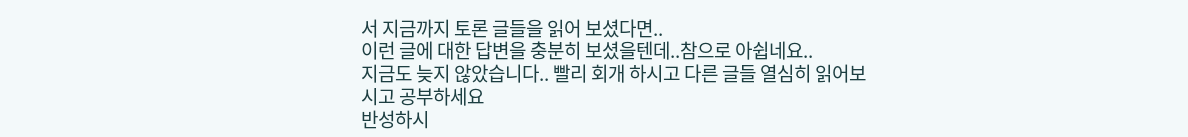서 지금까지 토론 글들을 읽어 보셨다면..
이런 글에 대한 답변을 충분히 보셨을텐데..참으로 아쉽네요..
지금도 늦지 않았습니다.. 빨리 회개 하시고 다른 글들 열심히 읽어보시고 공부하세요
반성하시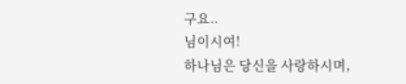구요..
님이시여!
하나님은 당신을 사랑하시며,